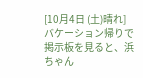[10月4日 (土)晴れ]
バケーション帰りで掲示板を見ると、浜ちゃん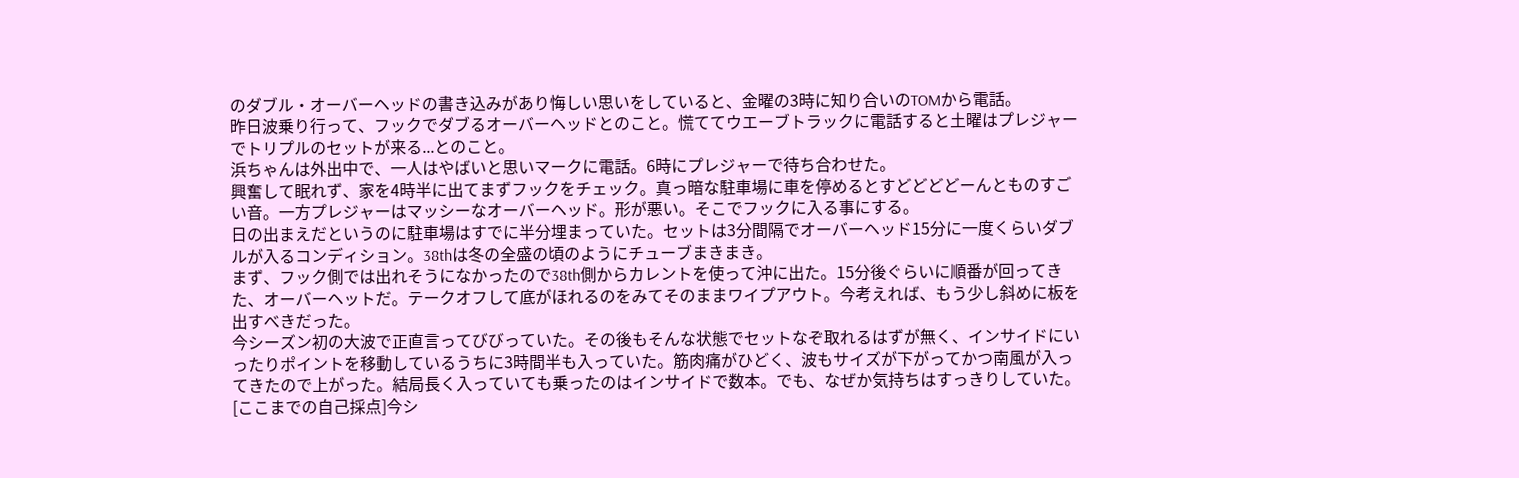のダブル・オーバーヘッドの書き込みがあり悔しい思いをしていると、金曜の3時に知り合いのTOMから電話。
昨日波乗り行って、フックでダブるオーバーヘッドとのこと。慌ててウエーブトラックに電話すると土曜はプレジャーでトリプルのセットが来る...とのこと。
浜ちゃんは外出中で、一人はやばいと思いマークに電話。6時にプレジャーで待ち合わせた。
興奮して眠れず、家を4時半に出てまずフックをチェック。真っ暗な駐車場に車を停めるとすどどどどーんとものすごい音。一方プレジャーはマッシーなオーバーヘッド。形が悪い。そこでフックに入る事にする。
日の出まえだというのに駐車場はすでに半分埋まっていた。セットは3分間隔でオーバーヘッド15分に一度くらいダブルが入るコンディション。38thは冬の全盛の頃のようにチューブまきまき。
まず、フック側では出れそうになかったので38th側からカレントを使って沖に出た。15分後ぐらいに順番が回ってきた、オーバーヘットだ。テークオフして底がほれるのをみてそのままワイプアウト。今考えれば、もう少し斜めに板を出すべきだった。
今シーズン初の大波で正直言ってびびっていた。その後もそんな状態でセットなぞ取れるはずが無く、インサイドにいったりポイントを移動しているうちに3時間半も入っていた。筋肉痛がひどく、波もサイズが下がってかつ南風が入ってきたので上がった。結局長く入っていても乗ったのはインサイドで数本。でも、なぜか気持ちはすっきりしていた。
[ここまでの自己採点]今シ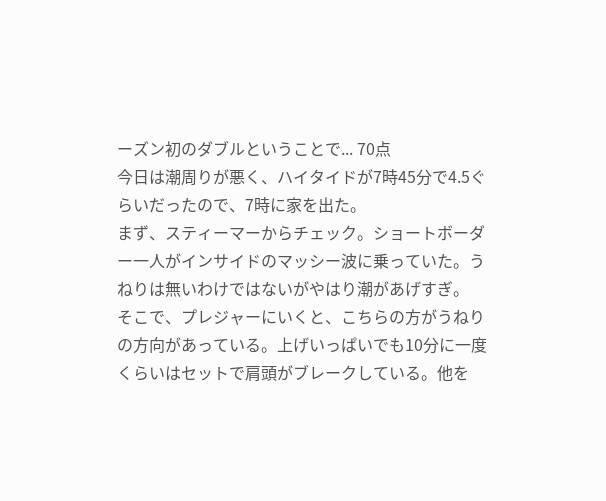ーズン初のダブルということで... 70点
今日は潮周りが悪く、ハイタイドが7時45分で4.5ぐらいだったので、7時に家を出た。
まず、スティーマーからチェック。ショートボーダー一人がインサイドのマッシー波に乗っていた。うねりは無いわけではないがやはり潮があげすぎ。
そこで、プレジャーにいくと、こちらの方がうねりの方向があっている。上げいっぱいでも10分に一度くらいはセットで肩頭がブレークしている。他を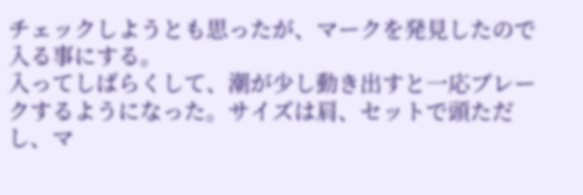チェックしようとも思ったが、マークを発見したので入る事にする。
入ってしばらくして、潮が少し動き出すと一応ブレークするようになった。サイズは肩、セットで頭ただし、マ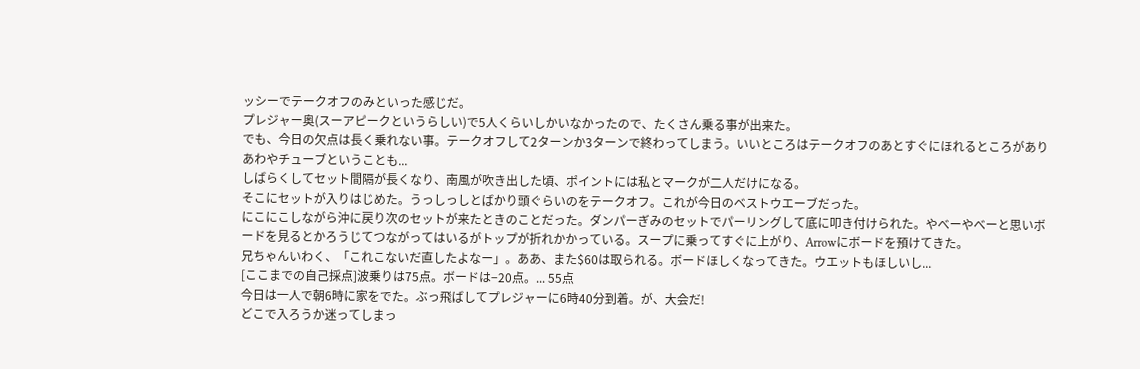ッシーでテークオフのみといった感じだ。
プレジャー奥(スーアピークというらしい)で5人くらいしかいなかったので、たくさん乗る事が出来た。
でも、今日の欠点は長く乗れない事。テークオフして2ターンか3ターンで終わってしまう。いいところはテークオフのあとすぐにほれるところがありあわやチューブということも...
しばらくしてセット間隔が長くなり、南風が吹き出した頃、ポイントには私とマークが二人だけになる。
そこにセットが入りはじめた。うっしっしとばかり頭ぐらいのをテークオフ。これが今日のベストウエーブだった。
にこにこしながら沖に戻り次のセットが来たときのことだった。ダンパーぎみのセットでパーリングして底に叩き付けられた。やべーやべーと思いボードを見るとかろうじてつながってはいるがトップが折れかかっている。スープに乗ってすぐに上がり、Arrowにボードを預けてきた。
兄ちゃんいわく、「これこないだ直したよなー」。ああ、また$60は取られる。ボードほしくなってきた。ウエットもほしいし...
[ここまでの自己採点]波乗りは75点。ボードは−20点。... 55点
今日は一人で朝6時に家をでた。ぶっ飛ばしてプレジャーに6時40分到着。が、大会だ!
どこで入ろうか迷ってしまっ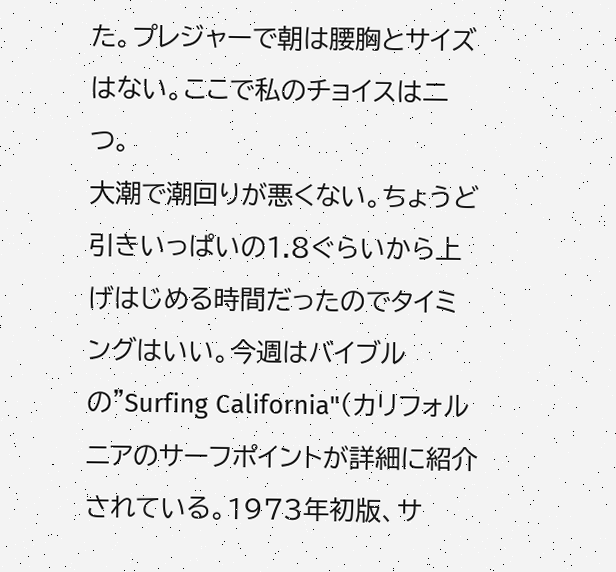た。プレジャーで朝は腰胸とサイズはない。ここで私のチョイスは二つ。
大潮で潮回りが悪くない。ちょうど引きいっぱいの1.8ぐらいから上げはじめる時間だったのでタイミングはいい。今週はバイブルの"Surfing California"(カリフォルニアのサーフポイントが詳細に紹介されている。1973年初版、サ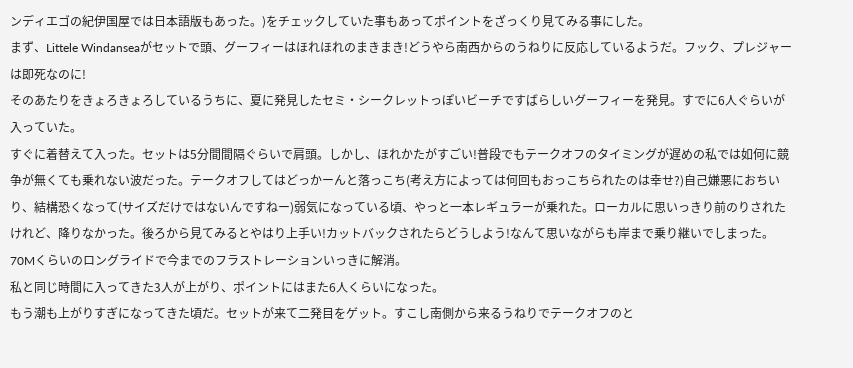ンディエゴの紀伊国屋では日本語版もあった。)をチェックしていた事もあってポイントをざっくり見てみる事にした。
まず、Littele Windanseaがセットで頭、グーフィーはほれほれのまきまき!どうやら南西からのうねりに反応しているようだ。フック、プレジャーは即死なのに!
そのあたりをきょろきょろしているうちに、夏に発見したセミ・シークレットっぽいビーチですばらしいグーフィーを発見。すでに6人ぐらいが入っていた。
すぐに着替えて入った。セットは5分間間隔ぐらいで肩頭。しかし、ほれかたがすごい!普段でもテークオフのタイミングが遅めの私では如何に競争が無くても乗れない波だった。テークオフしてはどっかーんと落っこち(考え方によっては何回もおっこちられたのは幸せ?)自己嫌悪におちいり、結構恐くなって(サイズだけではないんですねー)弱気になっている頃、やっと一本レギュラーが乗れた。ローカルに思いっきり前のりされたけれど、降りなかった。後ろから見てみるとやはり上手い!カットバックされたらどうしよう!なんて思いながらも岸まで乗り継いでしまった。70Mくらいのロングライドで今までのフラストレーションいっきに解消。
私と同じ時間に入ってきた3人が上がり、ポイントにはまた6人くらいになった。
もう潮も上がりすぎになってきた頃だ。セットが来て二発目をゲット。すこし南側から来るうねりでテークオフのと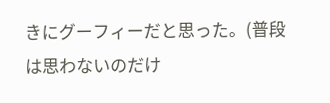きにグーフィーだと思った。(普段は思わないのだけ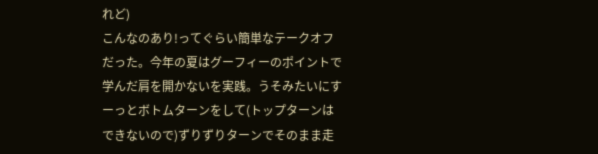れど)
こんなのあり!ってぐらい簡単なテークオフだった。今年の夏はグーフィーのポイントで学んだ肩を開かないを実践。うそみたいにすーっとボトムターンをして(トップターンはできないので)ずりずりターンでそのまま走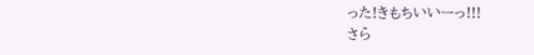った!きもちいいーっ!!!
さら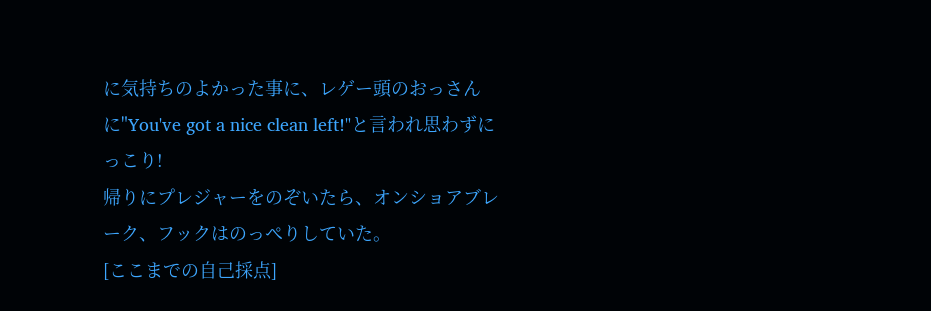に気持ちのよかった事に、レゲー頭のおっさんに"You've got a nice clean left!"と言われ思わずにっこり!
帰りにプレジャーをのぞいたら、オンショアブレーク、フックはのっぺりしていた。
[ここまでの自己採点]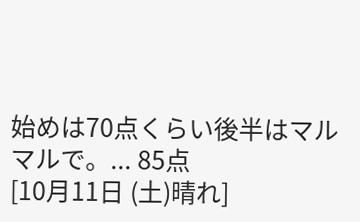始めは70点くらい後半はマルマルで。... 85点
[10月11日 (土)晴れ]